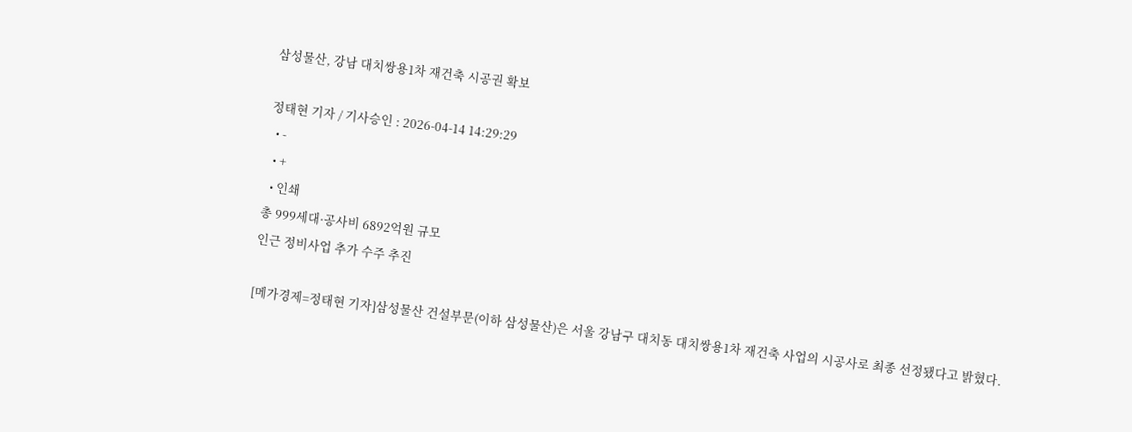삼성물산, 강남 대치쌍용1차 재건축 시공권 확보

정태현 기자 / 기사승인 : 2026-04-14 14:29:29
  • -
  • +
  • 인쇄
총 999세대·공사비 6892억원 규모
인근 정비사업 추가 수주 추진

[메가경제=정태현 기자]삼성물산 건설부문(이하 삼성물산)은 서울 강남구 대치동 대치쌍용1차 재건축 사업의 시공사로 최종 선정됐다고 밝혔다.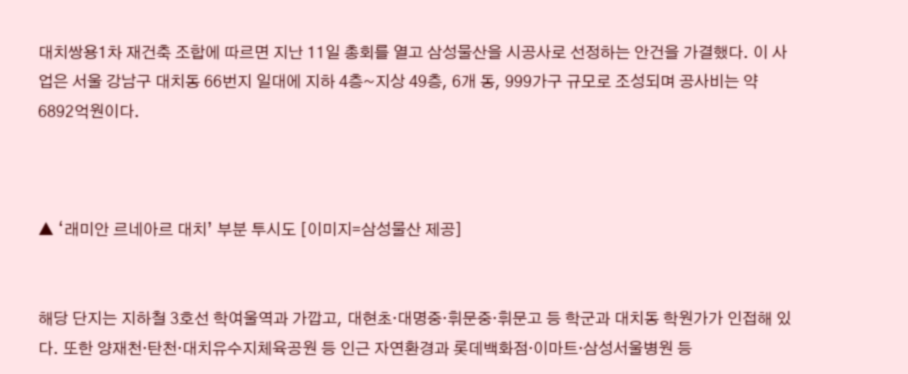대치쌍용1차 재건축 조합에 따르면 지난 11일 총회를 열고 삼성물산을 시공사로 선정하는 안건을 가결했다. 이 사업은 서울 강남구 대치동 66번지 일대에 지하 4층~지상 49층, 6개 동, 999가구 규모로 조성되며 공사비는 약 6892억원이다.



▲ ‘래미안 르네아르 대치’ 부분 투시도 [이미지=삼성물산 제공]


해당 단지는 지하철 3호선 학여울역과 가깝고, 대현초·대명중·휘문중·휘문고 등 학군과 대치동 학원가가 인접해 있다. 또한 양재천·탄천·대치유수지체육공원 등 인근 자연환경과 롯데백화점·이마트·삼성서울병원 등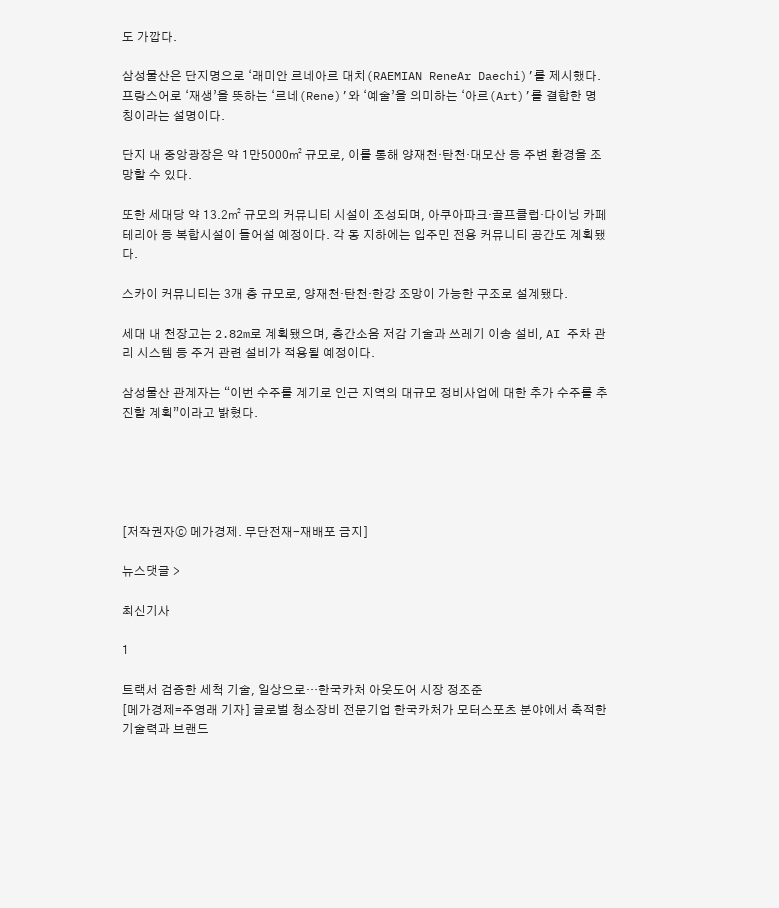도 가깝다.

삼성물산은 단지명으로 ‘래미안 르네아르 대치(RAEMIAN ReneAr Daechi)’를 제시했다. 프랑스어로 ‘재생’을 뜻하는 ‘르네(Rene)’와 ‘예술’을 의미하는 ‘아르(Art)’를 결합한 명칭이라는 설명이다.

단지 내 중앙광장은 약 1만5000㎡ 규모로, 이를 통해 양재천·탄천·대모산 등 주변 환경을 조망할 수 있다.

또한 세대당 약 13.2㎡ 규모의 커뮤니티 시설이 조성되며, 아쿠아파크·골프클럽·다이닝 카페테리아 등 복합시설이 들어설 예정이다. 각 동 지하에는 입주민 전용 커뮤니티 공간도 계획됐다.

스카이 커뮤니티는 3개 층 규모로, 양재천·탄천·한강 조망이 가능한 구조로 설계됐다.

세대 내 천장고는 2.82m로 계획됐으며, 층간소음 저감 기술과 쓰레기 이송 설비, AI 주차 관리 시스템 등 주거 관련 설비가 적용될 예정이다.

삼성물산 관계자는 “이번 수주를 계기로 인근 지역의 대규모 정비사업에 대한 추가 수주를 추진할 계획”이라고 밝혔다.





[저작권자ⓒ 메가경제. 무단전재-재배포 금지]

뉴스댓글 >

최신기사

1

트랙서 검증한 세척 기술, 일상으로…한국카처 아웃도어 시장 정조준
[메가경제=주영래 기자] 글로벌 청소장비 전문기업 한국카처가 모터스포츠 분야에서 축적한 기술력과 브랜드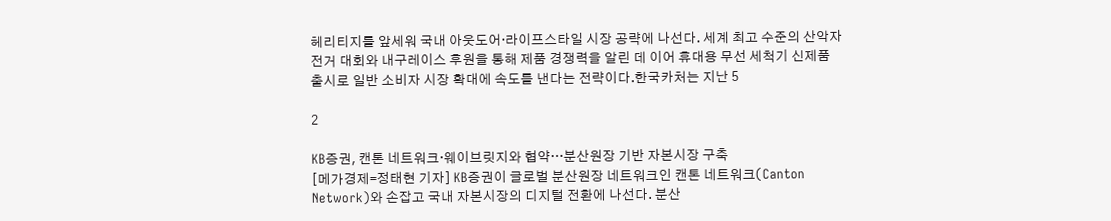헤리티지를 앞세워 국내 아웃도어·라이프스타일 시장 공략에 나선다. 세계 최고 수준의 산악자전거 대회와 내구레이스 후원을 통해 제품 경쟁력을 알린 데 이어 휴대용 무선 세척기 신제품 출시로 일반 소비자 시장 확대에 속도를 낸다는 전략이다.한국카처는 지난 5

2

KB증권, 캔톤 네트워크·웨이브릿지와 협약…분산원장 기반 자본시장 구축
[메가경제=정태현 기자] KB증권이 글로벌 분산원장 네트워크인 캔톤 네트워크(Canton Network)와 손잡고 국내 자본시장의 디지털 전환에 나선다. 분산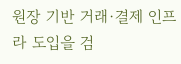원장 기반 거래·결제 인프라 도입을 검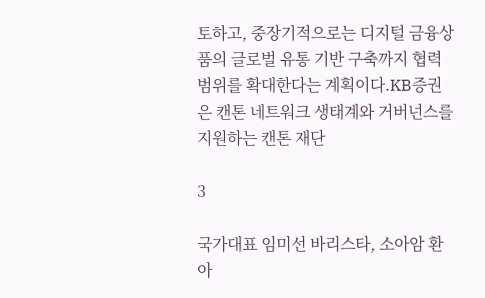토하고, 중장기적으로는 디지털 금융상품의 글로벌 유통 기반 구축까지 협력 범위를 확대한다는 계획이다.KB증권은 캔톤 네트워크 생태계와 거버넌스를 지원하는 캔톤 재단

3

국가대표 임미선 바리스타, 소아암 환아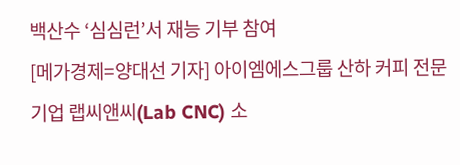백산수 ‘심심런’서 재능 기부 참여
[메가경제=양대선 기자] 아이엠에스그룹 산하 커피 전문 기업 랩씨앤씨(Lab CNC) 소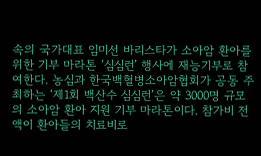속의 국가대표 임미선 바리스타가 소아암 환아를 위한 기부 마라톤 ‘심심런’ 행사에 재능기부로 참여한다. 농심과 한국백혈병소아암협회가 공동 주최하는 ‘제1회 백산수 심심런’은 약 3000명 규모의 소아암 환아 지원 기부 마라톤이다. 참가비 전액이 환아들의 치료비로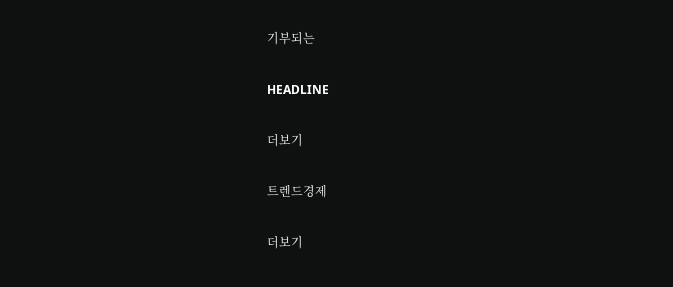기부되는

HEADLINE

더보기

트렌드경제

더보기